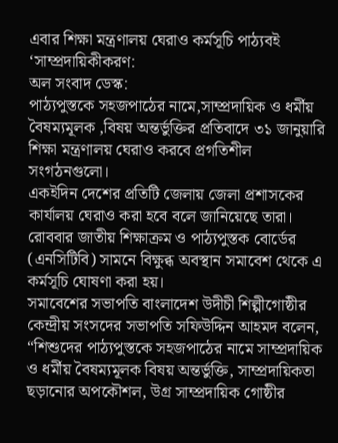এবার শিক্ষা মন্ত্রণালয় ঘেরাও কর্মসূচি পাঠ্যবই ‘সাম্প্রদায়িকীকরণ:
অল সংবাদ ডেস্ক:
পাঠ্যপুস্তকে সহজপাঠের নামে,সাম্প্রদায়িক ও ধর্মীয় বৈষম্যমূলক ,বিষয় অন্তর্ভুক্তির প্রতিবাদে ৩১ জানুয়ারি শিক্ষা মন্ত্রণালয় ঘেরাও করবে প্রগতিশীল সংগঠনগুলো।
একইদিন দেশের প্রতিটি জেলায় জেলা প্রশাসকের কার্যালয় ঘেরাও করা হবে বলে জানিয়েছে তারা।
রোববার জাতীয় শিক্ষাক্রম ও পাঠ্যপুস্তক বোর্ডের (এনসিটিবি) সামনে বিক্ষুব্ধ অবস্থান সমাবেশ থেকে এ কর্মসূচি ঘোষণা করা হয়।
সমাবেশের সভাপতি বাংলাদেশ উদীচী শিল্পীগোষ্ঠীর কেন্দ্রীয় সংসদের সভাপতি সফিউদ্দিন আহমদ বলেন, “শিশুদের পাঠ্যপুস্তকে সহজপাঠের নামে সাম্প্রদায়িক ও ধর্মীয় বৈষম্যমূলক বিষয় অন্তর্ভুক্তি, সাম্প্রদায়িকতা ছড়ানোর অপকৌশল, উগ্র সাম্প্রদায়িক গোষ্ঠীর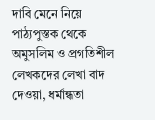দাবি মেনে নিয়ে পাঠ্যপুস্তক থেকে অমুসলিম ও প্রগতিশীল লেখকদের লেখা বাদ দেওয়া, ধর্মান্ধতা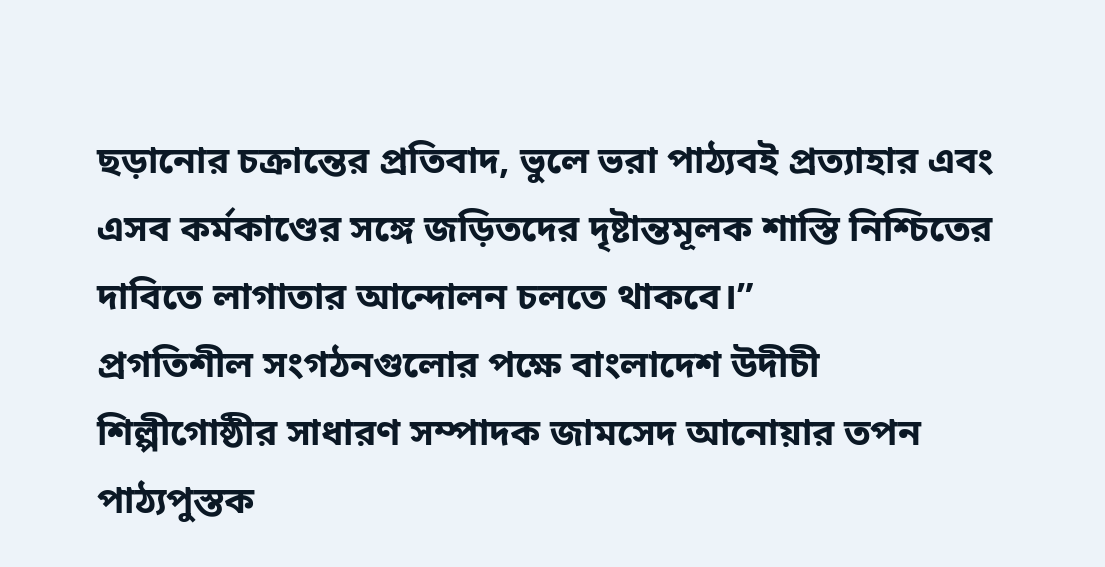ছড়ানোর চক্রান্তের প্রতিবাদ, ভুলে ভরা পাঠ্যবই প্রত্যাহার এবং এসব কর্মকাণ্ডের সঙ্গে জড়িতদের দৃষ্টান্তমূলক শাস্তি নিশ্চিতের দাবিতে লাগাতার আন্দোলন চলতে থাকবে।”
প্রগতিশীল সংগঠনগুলোর পক্ষে বাংলাদেশ উদীচী শিল্পীগোষ্ঠীর সাধারণ সম্পাদক জামসেদ আনোয়ার তপন পাঠ্যপুস্তক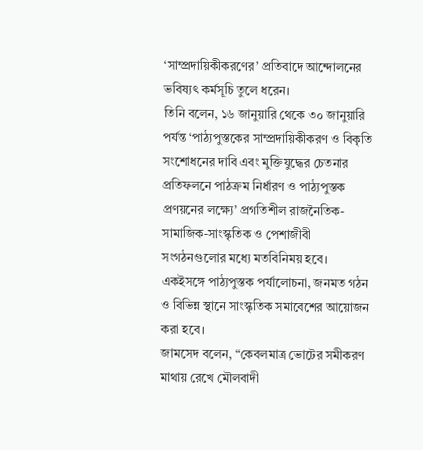‘সাম্প্রদায়িকীকরণের’ প্রতিবাদে আন্দোলনের ভবিষ্যৎ কর্মসূচি তুলে ধরেন।
তিনি বলেন, ১৬ জানুয়ারি থেকে ৩০ জানুয়ারি পর্যন্ত ‘পাঠ্যপুস্তকের সাম্প্রদায়িকীকরণ ও বিকৃতি সংশোধনের দাবি এবং মুক্তিযুদ্ধের চেতনার প্রতিফলনে পাঠক্রম নির্ধারণ ও পাঠ্যপুস্তক প্রণয়নের লক্ষ্যে’ প্রগতিশীল রাজনৈতিক-সামাজিক-সাংস্কৃতিক ও পেশাজীবী সংগঠনগুলোর মধ্যে মতবিনিময় হবে।
একইসঙ্গে পাঠ্যপুস্তক পর্যালোচনা, জনমত গঠন ও বিভিন্ন স্থানে সাংস্কৃতিক সমাবেশের আয়োজন করা হবে।
জামসেদ বলেন, “কেবলমাত্র ভোটের সমীকরণ মাথায় রেখে মৌলবাদী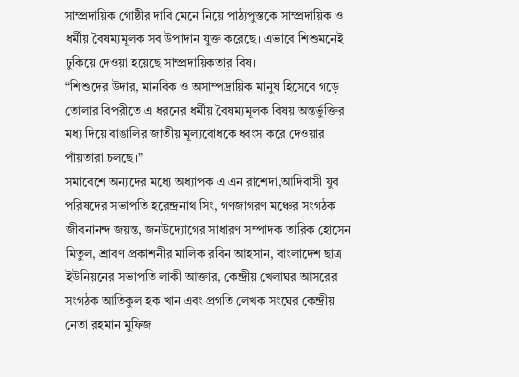সাম্প্রদায়িক গোষ্ঠীর দাবি মেনে নিয়ে পাঠ্যপুস্তকে সাম্প্রদায়িক ও ধর্মীয় বৈষম্যমূলক সব উপাদান যুক্ত করেছে। এভাবে শিশুমনেই ঢুকিয়ে দেওয়া হয়েছে সাম্প্রদায়িকতার বিষ।
“শিশুদের উদার, মানবিক ও অসাম্পদ্রায়িক মানুষ হিসেবে গড়ে তোলার বিপরীতে এ ধরনের ধর্মীয় বৈষম্যমূলক বিষয় অন্তর্ভুক্তির মধ্য দিয়ে বাঙালির জাতীয় মূল্যবোধকে ধ্বংস করে দেওয়ার পাঁয়তারা চলছে।”
সমাবেশে অন্যদের মধ্যে অধ্যাপক এ এন রাশেদা,আদিবাসী যুব পরিষদের সভাপতি হরেন্দ্রনাথ সিং, গণজাগরণ মঞ্চের সংগঠক জীবনানন্দ জয়ন্ত, জনউদ্যোগের সাধারণ সম্পাদক তারিক হোসেন মিতুল, শ্রাবণ প্রকাশনীর মালিক রবিন আহসান, বাংলাদেশ ছাত্র ইউনিয়নের সভাপতি লাকী আক্তার, কেন্দ্রীয় খেলাঘর আসরের সংগঠক আতিকুল হক খান এবং প্রগতি লেখক সংঘের কেন্দ্রীয় নেতা রহমান মুফিজ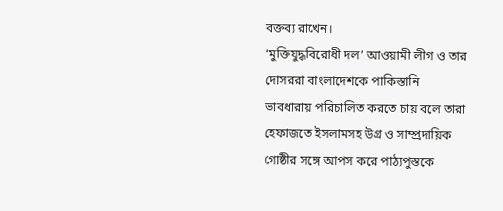বক্তব্য রাখেন।
‘মুক্তিযুদ্ধবিরোধী দল’ আওয়ামী লীগ ও তার দোসররা বাংলাদেশকে পাকিস্তানি ভাবধারায় পরিচালিত করতে চায় বলে তারা হেফাজতে ইসলামসহ উগ্র ও সাম্প্রদায়িক গোষ্ঠীর সঙ্গে আপস করে পাঠ্যপুস্তকে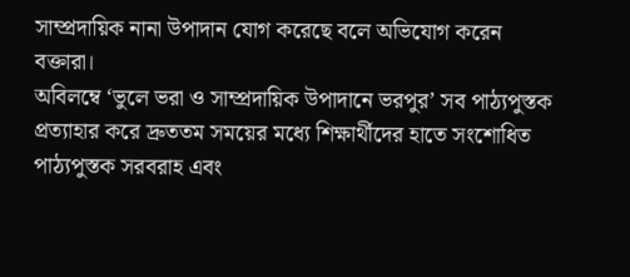সাম্প্রদায়িক নানা উপাদান যোগ করেছে বলে অভিযোগ করেন বক্তারা।
অবিলম্বে ‘ভুলে ভরা ও সাম্প্রদায়িক উপাদানে ভরপুর’ সব পাঠ্যপুস্তক প্রত্যাহার করে দ্রুততম সময়ের মধ্যে শিক্ষার্থীদের হাতে সংশোধিত পাঠ্যপুস্তক সরবরাহ এবং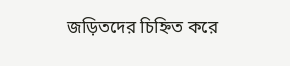জড়িতদের চিহ্নিত করে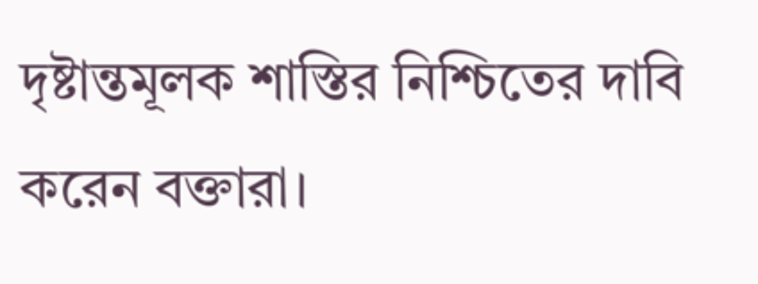দৃষ্টান্তমূলক শাস্তির নিশ্চিতের দাবি করেন বক্তারা।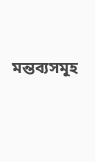মন্তব্যসমূহ